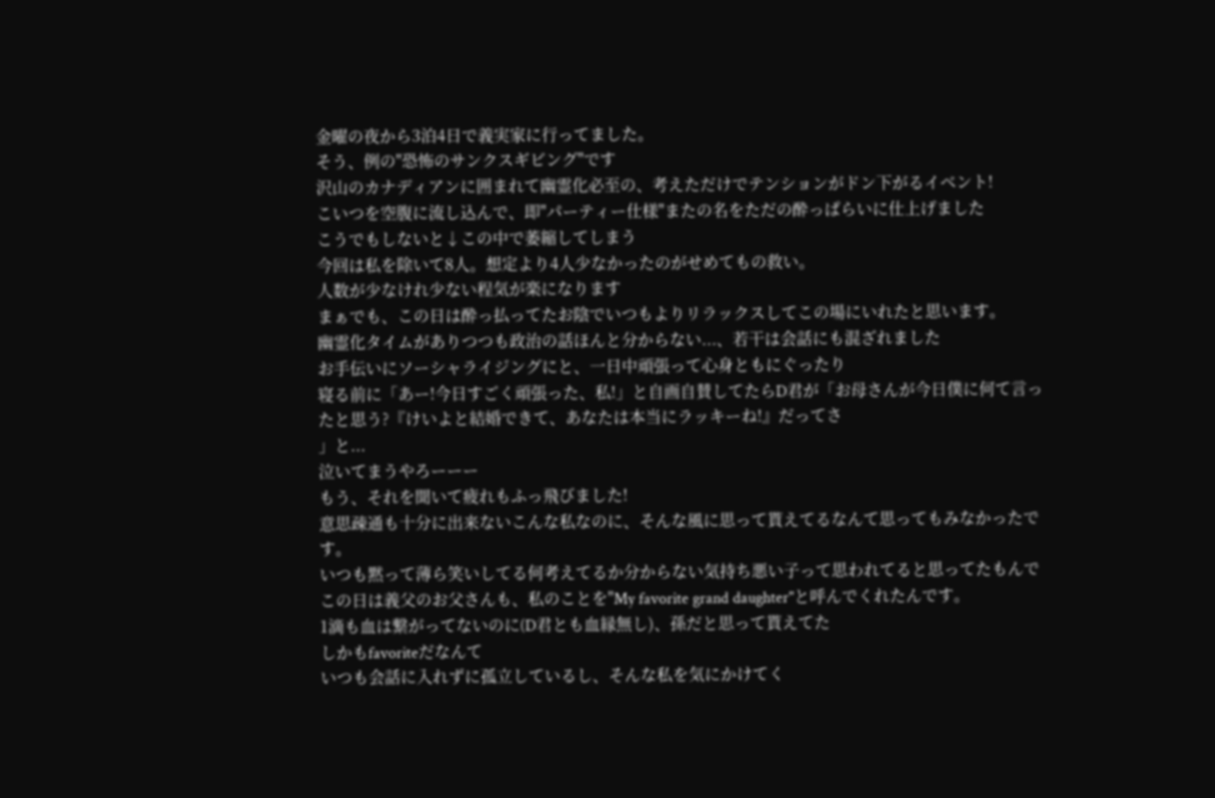金曜の夜から3泊4日で義実家に行ってました。
そう、例の"恐怖のサンクスギビング"です
沢山のカナディアンに囲まれて幽霊化必至の、考えただけでテンションがドン下がるイベント!
こいつを空腹に流し込んで、即"パーティー仕様"またの名をただの酔っぱらいに仕上げました
こうでもしないと↓この中で萎縮してしまう
今回は私を除いて8人。想定より4人少なかったのがせめてもの救い。
人数が少なけれ少ない程気が楽になります
まぁでも、この日は酔っ払ってたお陰でいつもよりリラックスしてこの場にいれたと思います。
幽霊化タイムがありつつも政治の話ほんと分からない...、若干は会話にも混ざれました
お手伝いにソーシャライジングにと、一日中頑張って心身ともにぐったり
寝る前に「あー!今日すごく頑張った、私!」と自画自賛してたらD君が「お母さんが今日僕に何て言ったと思う?『けいよと結婚できて、あなたは本当にラッキーね!』だってさ
」と...
泣いてまうやろーーー
もう、それを聞いて疲れもふっ飛びました!
意思疎通も十分に出来ないこんな私なのに、そんな風に思って貰えてるなんて思ってもみなかったです。
いつも黙って薄ら笑いしてる何考えてるか分からない気持ち悪い子って思われてると思ってたもんで
この日は義父のお父さんも、私のことを"My favorite grand daughter"と呼んでくれたんです。
1滴も血は繋がってないのに(D君とも血縁無し)、孫だと思って貰えてた
しかもfavoriteだなんて
いつも会話に入れずに孤立しているし、そんな私を気にかけてく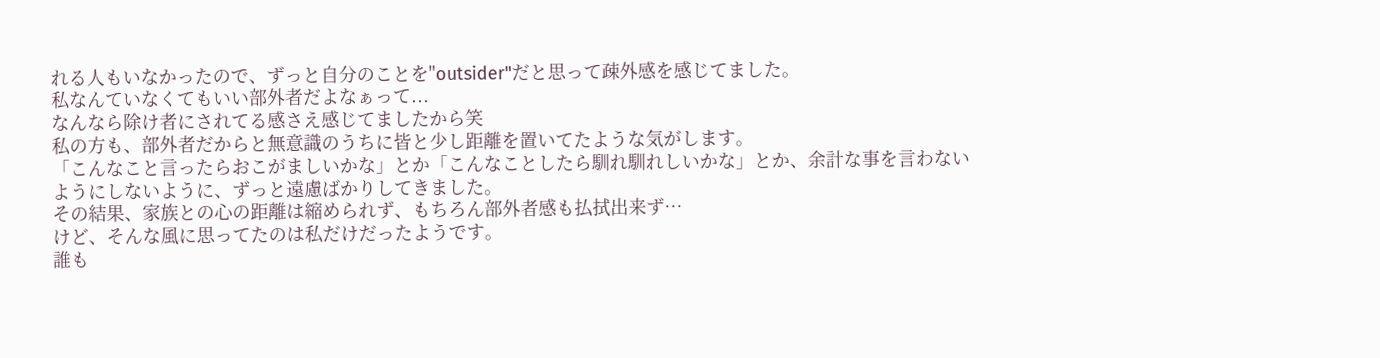れる人もいなかったので、ずっと自分のことを"outsider"だと思って疎外感を感じてました。
私なんていなくてもいい部外者だよなぁって...
なんなら除け者にされてる感さえ感じてましたから笑
私の方も、部外者だからと無意識のうちに皆と少し距離を置いてたような気がします。
「こんなこと言ったらおこがましいかな」とか「こんなことしたら馴れ馴れしいかな」とか、余計な事を言わないようにしないように、ずっと遠慮ばかりしてきました。
その結果、家族との心の距離は縮められず、もちろん部外者感も払拭出来ず…
けど、そんな風に思ってたのは私だけだったようです。
誰も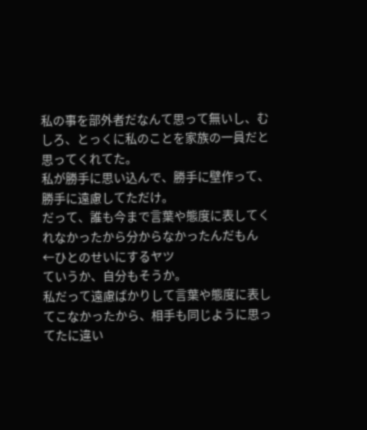私の事を部外者だなんて思って無いし、むしろ、とっくに私のことを家族の一員だと思ってくれてた。
私が勝手に思い込んで、勝手に壁作って、勝手に遠慮してただけ。
だって、誰も今まで言葉や態度に表してくれなかったから分からなかったんだもん
←ひとのせいにするヤツ
ていうか、自分もそうか。
私だって遠慮ばかりして言葉や態度に表してこなかったから、相手も同じように思ってたに違い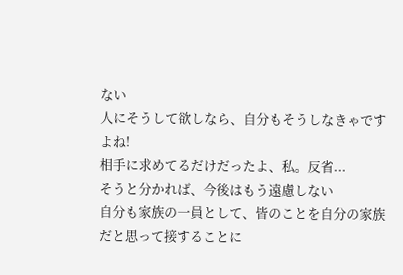ない
人にそうして欲しなら、自分もそうしなきゃですよね!
相手に求めてるだけだったよ、私。反省...
そうと分かれば、今後はもう遠慮しない
自分も家族の一員として、皆のことを自分の家族だと思って接することに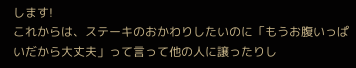します!
これからは、ステーキのおかわりしたいのに「もうお腹いっぱいだから大丈夫」って言って他の人に譲ったりし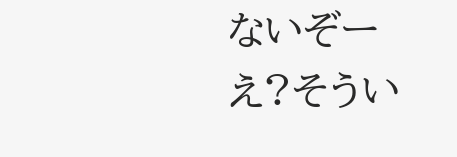ないぞー
え?そうい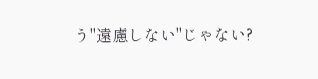う"遠慮しない"じゃない?